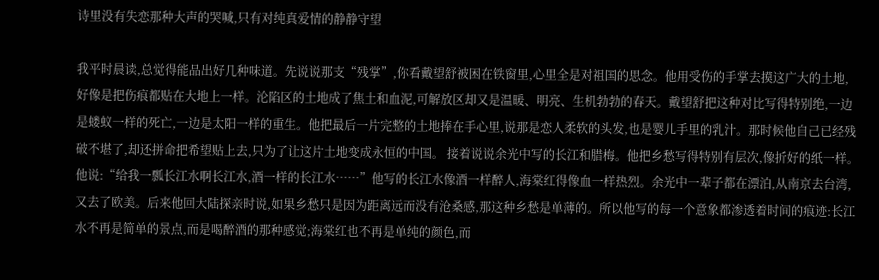诗里没有失恋那种大声的哭喊,只有对纯真爱情的静静守望

我平时晨读,总觉得能品出好几种味道。先说说那支“残掌”,你看戴望舒被困在铁窗里,心里全是对祖国的思念。他用受伤的手掌去摸这广大的土地,好像是把伤痕都贴在大地上一样。沦陷区的土地成了焦土和血泥,可解放区却又是温暖、明亮、生机勃勃的春天。戴望舒把这种对比写得特别绝,一边是蝼蚁一样的死亡,一边是太阳一样的重生。他把最后一片完整的土地捧在手心里,说那是恋人柔软的头发,也是婴儿手里的乳汁。那时候他自己已经残破不堪了,却还拼命把希望贴上去,只为了让这片土地变成永恒的中国。 接着说说余光中写的长江和腊梅。他把乡愁写得特别有层次,像折好的纸一样。他说:“给我一瓢长江水啊长江水,酒一样的长江水……”他写的长江水像酒一样醉人,海棠红得像血一样热烈。余光中一辈子都在漂泊,从南京去台湾,又去了欧美。后来他回大陆探亲时说,如果乡愁只是因为距离远而没有沧桑感,那这种乡愁是单薄的。所以他写的每一个意象都渗透着时间的痕迹:长江水不再是简单的景点,而是喝醉酒的那种感觉;海棠红也不再是单纯的颜色,而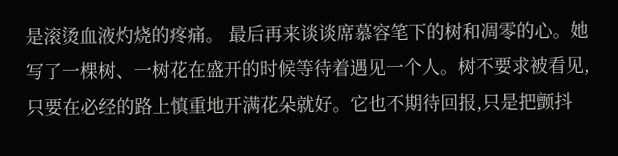是滚烫血液灼烧的疼痛。 最后再来谈谈席慕容笔下的树和凋零的心。她写了一棵树、一树花在盛开的时候等待着遇见一个人。树不要求被看见,只要在必经的路上慎重地开满花朵就好。它也不期待回报,只是把颤抖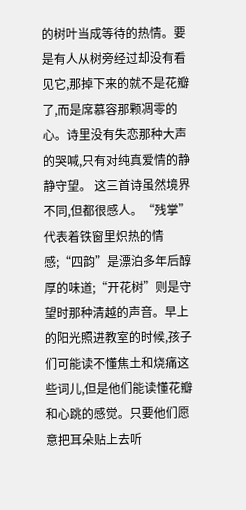的树叶当成等待的热情。要是有人从树旁经过却没有看见它,那掉下来的就不是花瓣了,而是席慕容那颗凋零的心。诗里没有失恋那种大声的哭喊,只有对纯真爱情的静静守望。 这三首诗虽然境界不同,但都很感人。“残掌”代表着铁窗里炽热的情感;“四韵”是漂泊多年后醇厚的味道;“开花树”则是守望时那种清越的声音。早上的阳光照进教室的时候,孩子们可能读不懂焦土和烧痛这些词儿,但是他们能读懂花瓣和心跳的感觉。只要他们愿意把耳朵贴上去听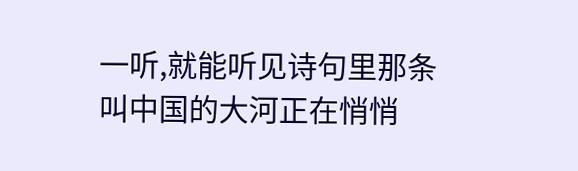一听,就能听见诗句里那条叫中国的大河正在悄悄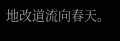地改道流向春天。